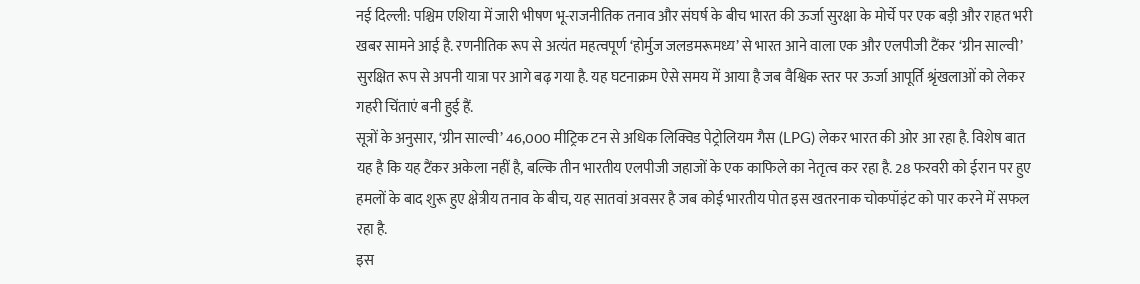नई दिल्ली: पश्चिम एशिया में जारी भीषण भू-राजनीतिक तनाव और संघर्ष के बीच भारत की ऊर्जा सुरक्षा के मोर्चे पर एक बड़ी और राहत भरी खबर सामने आई है. रणनीतिक रूप से अत्यंत महत्वपूर्ण ‘होर्मुज जलडमरूमध्य’ से भारत आने वाला एक और एलपीजी टैंकर ‘ग्रीन साल्वी’ सुरक्षित रूप से अपनी यात्रा पर आगे बढ़ गया है. यह घटनाक्रम ऐसे समय में आया है जब वैश्विक स्तर पर ऊर्जा आपूर्ति श्रृंखलाओं को लेकर गहरी चिंताएं बनी हुई हैं.
सूत्रों के अनुसार, ‘ग्रीन साल्वी’ 46,000 मीट्रिक टन से अधिक लिक्विड पेट्रोलियम गैस (LPG) लेकर भारत की ओर आ रहा है. विशेष बात यह है कि यह टैंकर अकेला नहीं है, बल्कि तीन भारतीय एलपीजी जहाजों के एक काफिले का नेतृत्व कर रहा है. 28 फरवरी को ईरान पर हुए हमलों के बाद शुरू हुए क्षेत्रीय तनाव के बीच, यह सातवां अवसर है जब कोई भारतीय पोत इस खतरनाक चोकपॉइंट को पार करने में सफल रहा है.
इस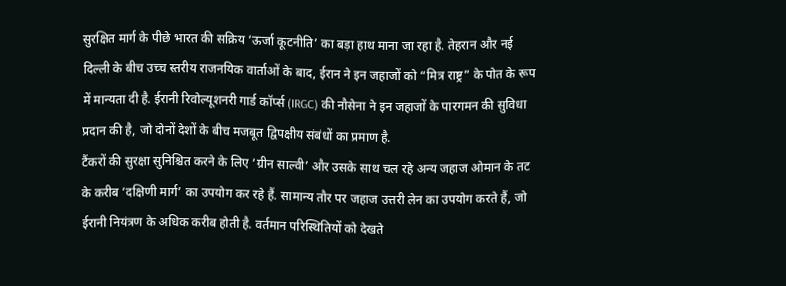सुरक्षित मार्ग के पीछे भारत की सक्रिय ‘ऊर्जा कूटनीति’ का बड़ा हाथ माना जा रहा है. तेहरान और नई दिल्ली के बीच उच्च स्तरीय राजनयिक वार्ताओं के बाद, ईरान ने इन जहाजों को “मित्र राष्ट्र” के पोत के रूप में मान्यता दी है. ईरानी रिवोल्यूशनरी गार्ड कॉर्प्स (IRGC) की नौसेना ने इन जहाजों के पारगमन की सुविधा प्रदान की है, जो दोनों देशों के बीच मजबूत द्विपक्षीय संबंधों का प्रमाण है.
टैंकरों की सुरक्षा सुनिश्चित करने के लिए ‘ग्रीन साल्वी’ और उसके साथ चल रहे अन्य जहाज ओमान के तट के करीब ‘दक्षिणी मार्ग’ का उपयोग कर रहे हैं. सामान्य तौर पर जहाज उत्तरी लेन का उपयोग करते हैं, जो ईरानी नियंत्रण के अधिक करीब होती है. वर्तमान परिस्थितियों को देखते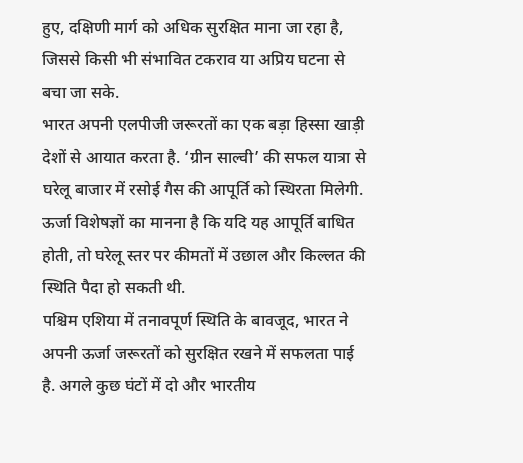हुए, दक्षिणी मार्ग को अधिक सुरक्षित माना जा रहा है, जिससे किसी भी संभावित टकराव या अप्रिय घटना से बचा जा सके.
भारत अपनी एलपीजी जरूरतों का एक बड़ा हिस्सा खाड़ी देशों से आयात करता है. ‘ग्रीन साल्वी’ की सफल यात्रा से घरेलू बाजार में रसोई गैस की आपूर्ति को स्थिरता मिलेगी. ऊर्जा विशेषज्ञों का मानना है कि यदि यह आपूर्ति बाधित होती, तो घरेलू स्तर पर कीमतों में उछाल और किल्लत की स्थिति पैदा हो सकती थी.
पश्चिम एशिया में तनावपूर्ण स्थिति के बावजूद, भारत ने अपनी ऊर्जा जरूरतों को सुरक्षित रखने में सफलता पाई है. अगले कुछ घंटों में दो और भारतीय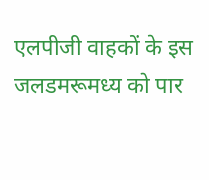एलपीजी वाहकों के इस जलडमरूमध्य को पार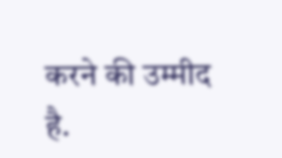करने की उम्मीद है.